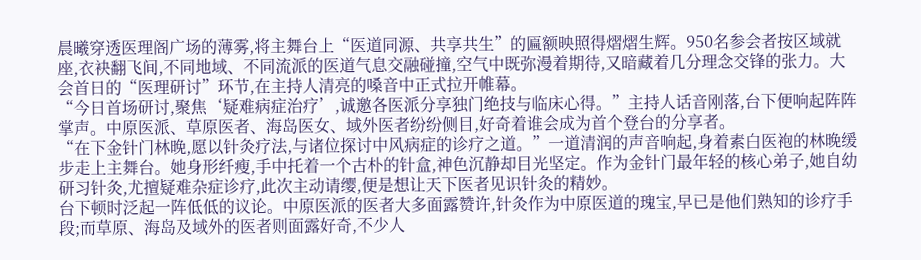晨曦穿透医理阁广场的薄雾,将主舞台上“医道同源、共享共生”的匾额映照得熠熠生辉。950名参会者按区域就座,衣袂翻飞间,不同地域、不同流派的医道气息交融碰撞,空气中既弥漫着期待,又暗藏着几分理念交锋的张力。大会首日的“医理研讨”环节,在主持人清亮的嗓音中正式拉开帷幕。
“今日首场研讨,聚焦‘疑难病症治疗’,诚邀各医派分享独门绝技与临床心得。”主持人话音刚落,台下便响起阵阵掌声。中原医派、草原医者、海岛医女、域外医者纷纷侧目,好奇着谁会成为首个登台的分享者。
“在下金针门林晚,愿以针灸疗法,与诸位探讨中风病症的诊疗之道。”一道清润的声音响起,身着素白医袍的林晚缓步走上主舞台。她身形纤瘦,手中托着一个古朴的针盒,神色沉静却目光坚定。作为金针门最年轻的核心弟子,她自幼研习针灸,尤擅疑难杂症诊疗,此次主动请缨,便是想让天下医者见识针灸的精妙。
台下顿时泛起一阵低低的议论。中原医派的医者大多面露赞许,针灸作为中原医道的瑰宝,早已是他们熟知的诊疗手段;而草原、海岛及域外的医者则面露好奇,不少人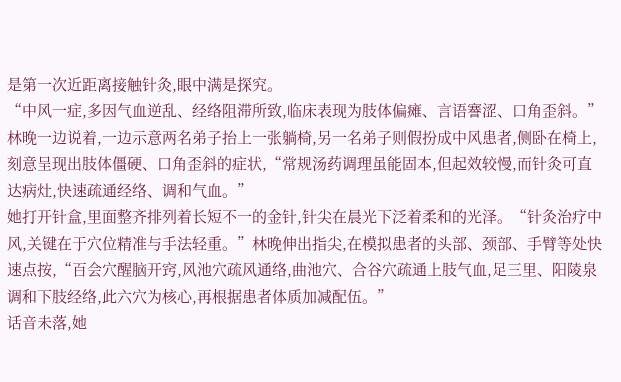是第一次近距离接触针灸,眼中满是探究。
“中风一症,多因气血逆乱、经络阻滞所致,临床表现为肢体偏瘫、言语謇涩、口角歪斜。”林晚一边说着,一边示意两名弟子抬上一张躺椅,另一名弟子则假扮成中风患者,侧卧在椅上,刻意呈现出肢体僵硬、口角歪斜的症状,“常规汤药调理虽能固本,但起效较慢,而针灸可直达病灶,快速疏通经络、调和气血。”
她打开针盒,里面整齐排列着长短不一的金针,针尖在晨光下泛着柔和的光泽。“针灸治疗中风,关键在于穴位精准与手法轻重。”林晚伸出指尖,在模拟患者的头部、颈部、手臂等处快速点按,“百会穴醒脑开窍,风池穴疏风通络,曲池穴、合谷穴疏通上肢气血,足三里、阳陵泉调和下肢经络,此六穴为核心,再根据患者体质加减配伍。”
话音未落,她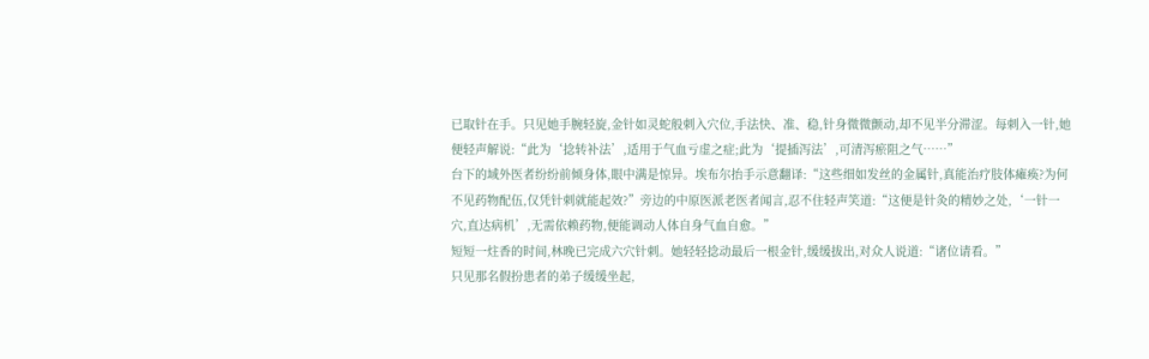已取针在手。只见她手腕轻旋,金针如灵蛇般刺入穴位,手法快、准、稳,针身微微颤动,却不见半分滞涩。每刺入一针,她便轻声解说:“此为‘捻转补法’,适用于气血亏虚之症;此为‘提插泻法’,可清泻瘀阻之气……”
台下的域外医者纷纷前倾身体,眼中满是惊异。埃布尔抬手示意翻译:“这些细如发丝的金属针,真能治疗肢体瘫痪?为何不见药物配伍,仅凭针刺就能起效?”旁边的中原医派老医者闻言,忍不住轻声笑道:“这便是针灸的精妙之处,‘一针一穴,直达病机’,无需依赖药物,便能调动人体自身气血自愈。”
短短一炷香的时间,林晚已完成六穴针刺。她轻轻捻动最后一根金针,缓缓拔出,对众人说道:“诸位请看。”
只见那名假扮患者的弟子缓缓坐起,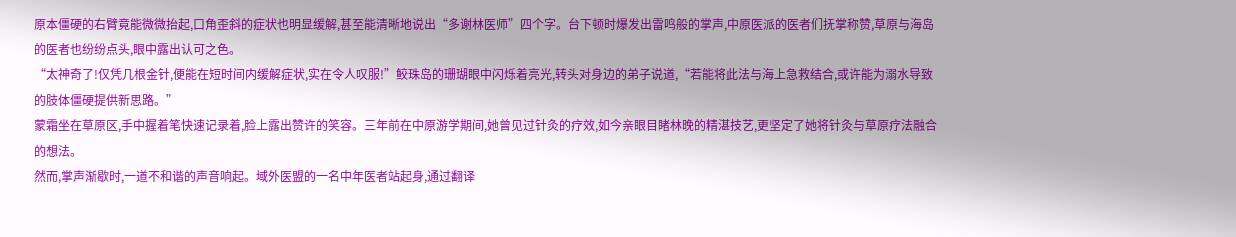原本僵硬的右臂竟能微微抬起,口角歪斜的症状也明显缓解,甚至能清晰地说出“多谢林医师”四个字。台下顿时爆发出雷鸣般的掌声,中原医派的医者们抚掌称赞,草原与海岛的医者也纷纷点头,眼中露出认可之色。
“太神奇了!仅凭几根金针,便能在短时间内缓解症状,实在令人叹服!”鲛珠岛的珊瑚眼中闪烁着亮光,转头对身边的弟子说道,“若能将此法与海上急救结合,或许能为溺水导致的肢体僵硬提供新思路。”
蒙霜坐在草原区,手中握着笔快速记录着,脸上露出赞许的笑容。三年前在中原游学期间,她曾见过针灸的疗效,如今亲眼目睹林晚的精湛技艺,更坚定了她将针灸与草原疗法融合的想法。
然而,掌声渐歇时,一道不和谐的声音响起。域外医盟的一名中年医者站起身,通过翻译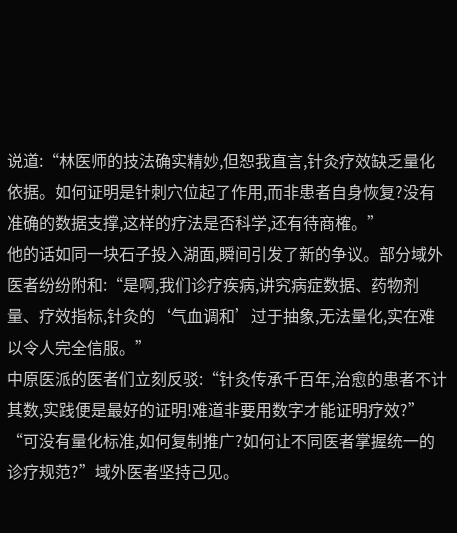说道:“林医师的技法确实精妙,但恕我直言,针灸疗效缺乏量化依据。如何证明是针刺穴位起了作用,而非患者自身恢复?没有准确的数据支撑,这样的疗法是否科学,还有待商榷。”
他的话如同一块石子投入湖面,瞬间引发了新的争议。部分域外医者纷纷附和:“是啊,我们诊疗疾病,讲究病症数据、药物剂量、疗效指标,针灸的‘气血调和’过于抽象,无法量化,实在难以令人完全信服。”
中原医派的医者们立刻反驳:“针灸传承千百年,治愈的患者不计其数,实践便是最好的证明!难道非要用数字才能证明疗效?”
“可没有量化标准,如何复制推广?如何让不同医者掌握统一的诊疗规范?”域外医者坚持己见。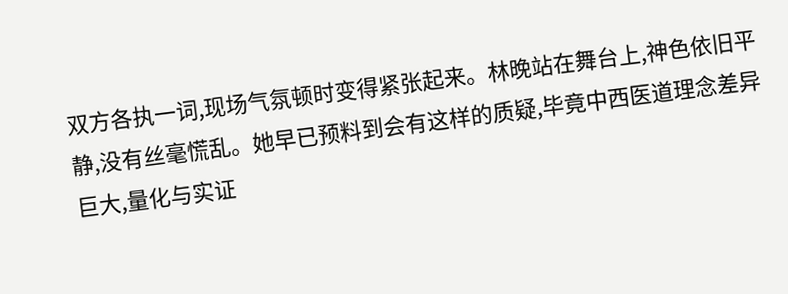双方各执一词,现场气氛顿时变得紧张起来。林晚站在舞台上,神色依旧平静,没有丝毫慌乱。她早已预料到会有这样的质疑,毕竟中西医道理念差异巨大,量化与实证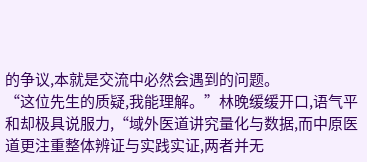的争议,本就是交流中必然会遇到的问题。
“这位先生的质疑,我能理解。”林晚缓缓开口,语气平和却极具说服力,“域外医道讲究量化与数据,而中原医道更注重整体辨证与实践实证,两者并无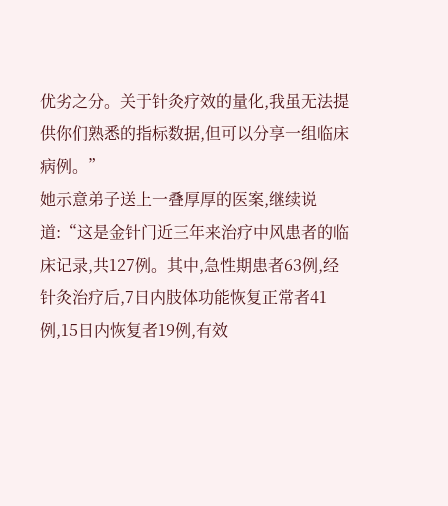优劣之分。关于针灸疗效的量化,我虽无法提供你们熟悉的指标数据,但可以分享一组临床病例。”
她示意弟子送上一叠厚厚的医案,继续说道:“这是金针门近三年来治疗中风患者的临床记录,共127例。其中,急性期患者63例,经针灸治疗后,7日内肢体功能恢复正常者41例,15日内恢复者19例,有效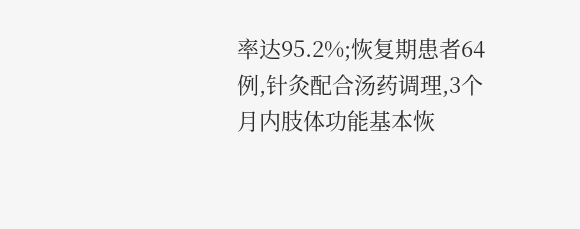率达95.2%;恢复期患者64例,针灸配合汤药调理,3个月内肢体功能基本恢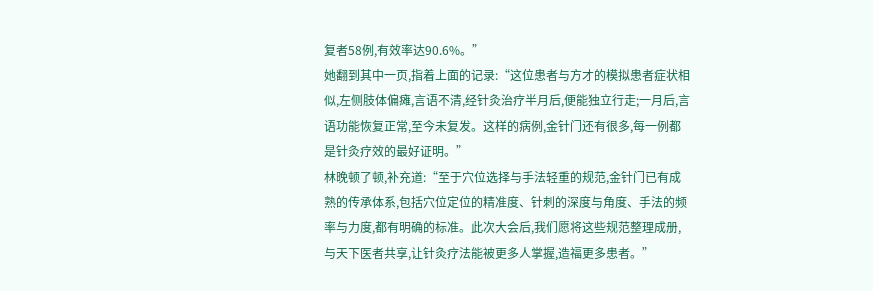复者58例,有效率达90.6%。”
她翻到其中一页,指着上面的记录:“这位患者与方才的模拟患者症状相似,左侧肢体偏瘫,言语不清,经针灸治疗半月后,便能独立行走;一月后,言语功能恢复正常,至今未复发。这样的病例,金针门还有很多,每一例都是针灸疗效的最好证明。”
林晚顿了顿,补充道:“至于穴位选择与手法轻重的规范,金针门已有成熟的传承体系,包括穴位定位的精准度、针刺的深度与角度、手法的频率与力度,都有明确的标准。此次大会后,我们愿将这些规范整理成册,与天下医者共享,让针灸疗法能被更多人掌握,造福更多患者。”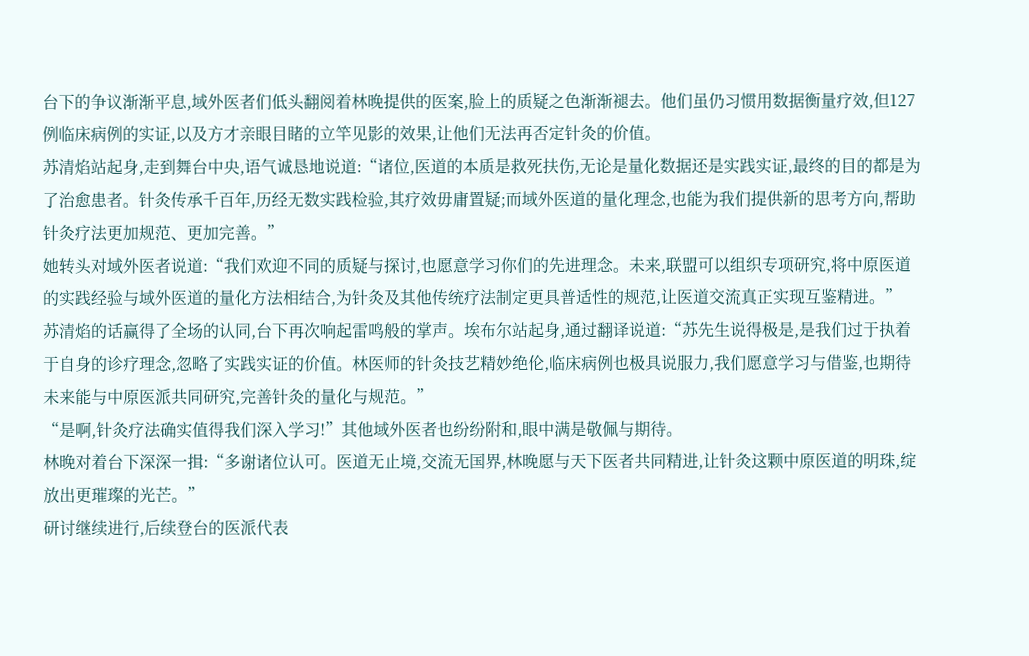台下的争议渐渐平息,域外医者们低头翻阅着林晚提供的医案,脸上的质疑之色渐渐褪去。他们虽仍习惯用数据衡量疗效,但127例临床病例的实证,以及方才亲眼目睹的立竿见影的效果,让他们无法再否定针灸的价值。
苏清焰站起身,走到舞台中央,语气诚恳地说道:“诸位,医道的本质是救死扶伤,无论是量化数据还是实践实证,最终的目的都是为了治愈患者。针灸传承千百年,历经无数实践检验,其疗效毋庸置疑;而域外医道的量化理念,也能为我们提供新的思考方向,帮助针灸疗法更加规范、更加完善。”
她转头对域外医者说道:“我们欢迎不同的质疑与探讨,也愿意学习你们的先进理念。未来,联盟可以组织专项研究,将中原医道的实践经验与域外医道的量化方法相结合,为针灸及其他传统疗法制定更具普适性的规范,让医道交流真正实现互鉴精进。”
苏清焰的话赢得了全场的认同,台下再次响起雷鸣般的掌声。埃布尔站起身,通过翻译说道:“苏先生说得极是,是我们过于执着于自身的诊疗理念,忽略了实践实证的价值。林医师的针灸技艺精妙绝伦,临床病例也极具说服力,我们愿意学习与借鉴,也期待未来能与中原医派共同研究,完善针灸的量化与规范。”
“是啊,针灸疗法确实值得我们深入学习!”其他域外医者也纷纷附和,眼中满是敬佩与期待。
林晚对着台下深深一揖:“多谢诸位认可。医道无止境,交流无国界,林晚愿与天下医者共同精进,让针灸这颗中原医道的明珠,绽放出更璀璨的光芒。”
研讨继续进行,后续登台的医派代表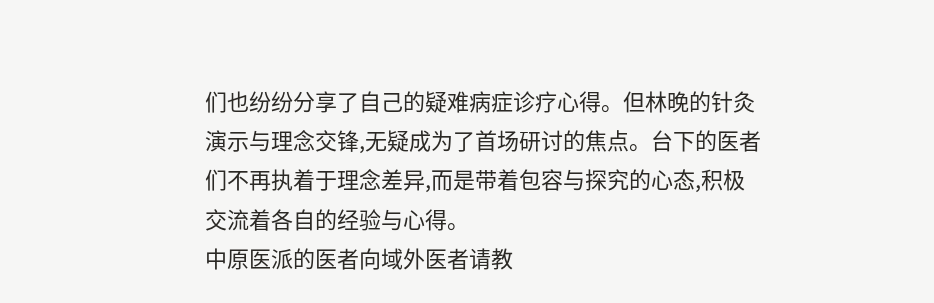们也纷纷分享了自己的疑难病症诊疗心得。但林晚的针灸演示与理念交锋,无疑成为了首场研讨的焦点。台下的医者们不再执着于理念差异,而是带着包容与探究的心态,积极交流着各自的经验与心得。
中原医派的医者向域外医者请教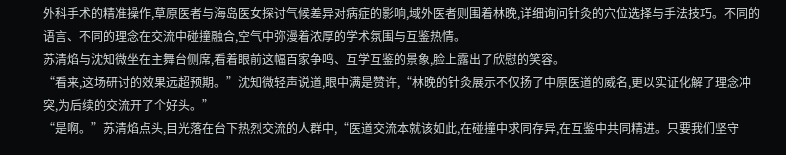外科手术的精准操作,草原医者与海岛医女探讨气候差异对病症的影响,域外医者则围着林晚,详细询问针灸的穴位选择与手法技巧。不同的语言、不同的理念在交流中碰撞融合,空气中弥漫着浓厚的学术氛围与互鉴热情。
苏清焰与沈知微坐在主舞台侧席,看着眼前这幅百家争鸣、互学互鉴的景象,脸上露出了欣慰的笑容。
“看来,这场研讨的效果远超预期。”沈知微轻声说道,眼中满是赞许,“林晚的针灸展示不仅扬了中原医道的威名,更以实证化解了理念冲突,为后续的交流开了个好头。”
“是啊。”苏清焰点头,目光落在台下热烈交流的人群中,“医道交流本就该如此,在碰撞中求同存异,在互鉴中共同精进。只要我们坚守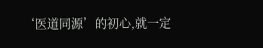‘医道同源’的初心,就一定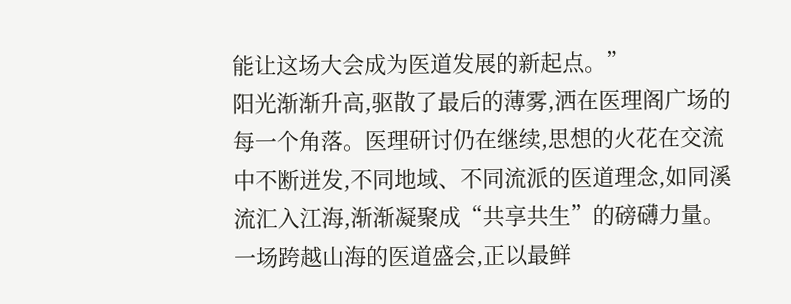能让这场大会成为医道发展的新起点。”
阳光渐渐升高,驱散了最后的薄雾,洒在医理阁广场的每一个角落。医理研讨仍在继续,思想的火花在交流中不断迸发,不同地域、不同流派的医道理念,如同溪流汇入江海,渐渐凝聚成“共享共生”的磅礴力量。一场跨越山海的医道盛会,正以最鲜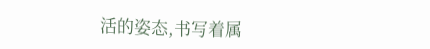活的姿态,书写着属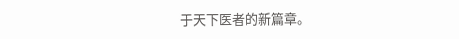于天下医者的新篇章。